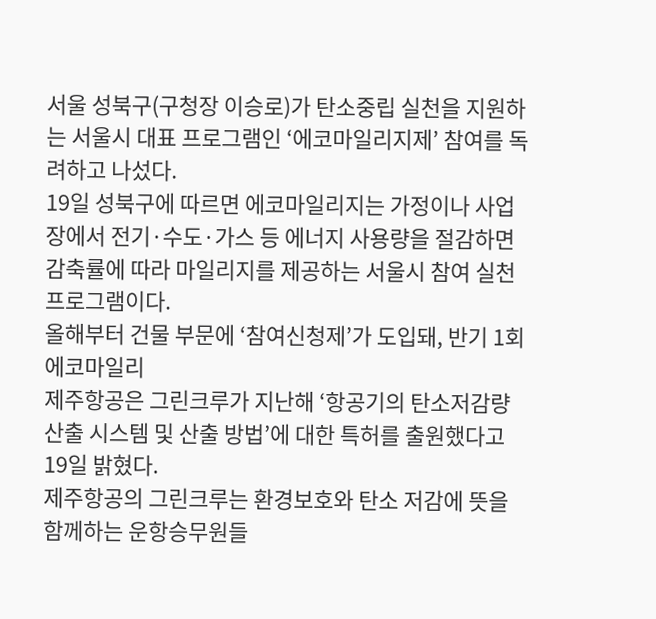서울 성북구(구청장 이승로)가 탄소중립 실천을 지원하는 서울시 대표 프로그램인 ‘에코마일리지제’ 참여를 독려하고 나섰다.
19일 성북구에 따르면 에코마일리지는 가정이나 사업장에서 전기·수도·가스 등 에너지 사용량을 절감하면 감축률에 따라 마일리지를 제공하는 서울시 참여 실천 프로그램이다.
올해부터 건물 부문에 ‘참여신청제’가 도입돼, 반기 1회 에코마일리
제주항공은 그린크루가 지난해 ‘항공기의 탄소저감량 산출 시스템 및 산출 방법’에 대한 특허를 출원했다고 19일 밝혔다.
제주항공의 그린크루는 환경보호와 탄소 저감에 뜻을 함께하는 운항승무원들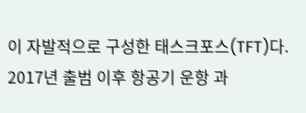이 자발적으로 구성한 태스크포스(TFT)다. 2017년 출범 이후 항공기 운항 과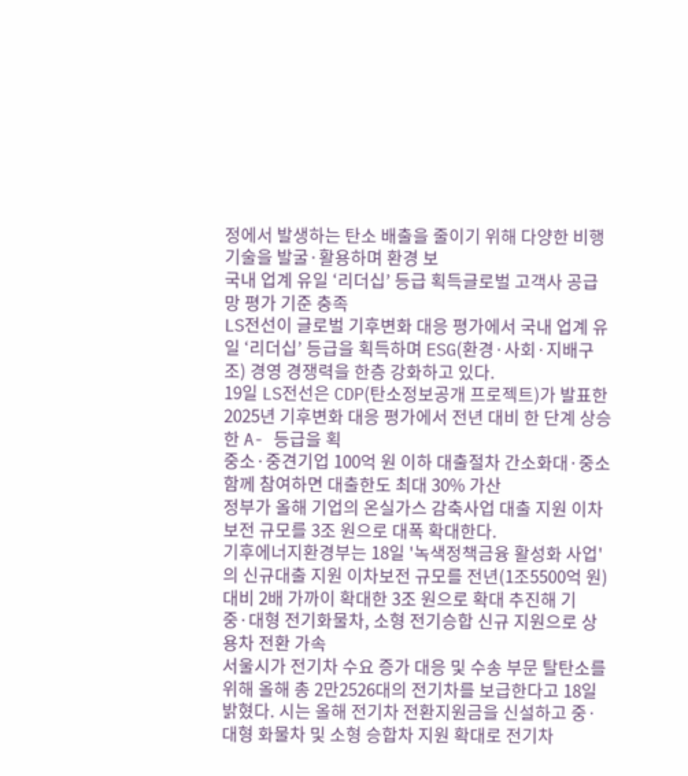정에서 발생하는 탄소 배출을 줄이기 위해 다양한 비행 기술을 발굴·활용하며 환경 보
국내 업계 유일 ‘리더십’ 등급 획득글로벌 고객사 공급망 평가 기준 충족
LS전선이 글로벌 기후변화 대응 평가에서 국내 업계 유일 ‘리더십’ 등급을 획득하며 ESG(환경·사회·지배구조) 경영 경쟁력을 한층 강화하고 있다.
19일 LS전선은 CDP(탄소정보공개 프로젝트)가 발표한 2025년 기후변화 대응 평가에서 전년 대비 한 단계 상승한 A- 등급을 획
중소·중견기업 100억 원 이하 대출절차 간소화대·중소 함께 참여하면 대출한도 최대 30% 가산
정부가 올해 기업의 온실가스 감축사업 대출 지원 이차보전 규모를 3조 원으로 대폭 확대한다.
기후에너지환경부는 18일 '녹색정책금융 활성화 사업'의 신규대출 지원 이차보전 규모를 전년(1조5500억 원) 대비 2배 가까이 확대한 3조 원으로 확대 추진해 기
중·대형 전기화물차, 소형 전기승합 신규 지원으로 상용차 전환 가속
서울시가 전기차 수요 증가 대응 및 수송 부문 탈탄소를 위해 올해 총 2만2526대의 전기차를 보급한다고 18일 밝혔다. 시는 올해 전기차 전환지원금을 신설하고 중·대형 화물차 및 소형 승합차 지원 확대로 전기차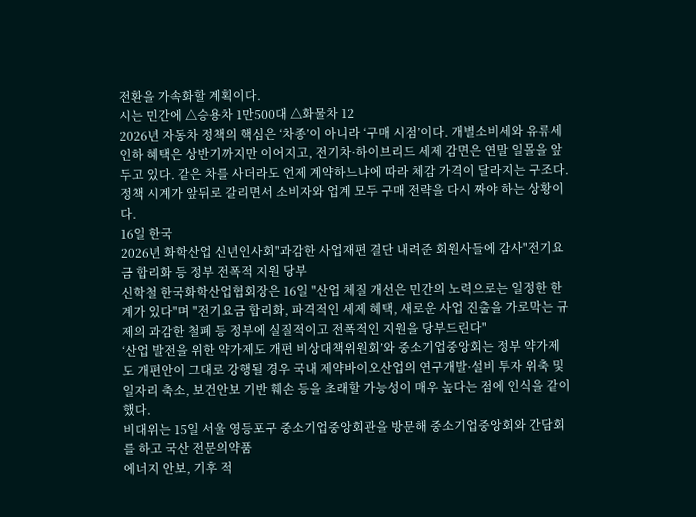전환을 가속화할 계획이다.
시는 민간에 △승용차 1만500대 △화물차 12
2026년 자동차 정책의 핵심은 ‘차종’이 아니라 ‘구매 시점’이다. 개별소비세와 유류세 인하 혜택은 상반기까지만 이어지고, 전기차·하이브리드 세제 감면은 연말 일몰을 앞두고 있다. 같은 차를 사더라도 언제 계약하느냐에 따라 체감 가격이 달라지는 구조다. 정책 시계가 앞뒤로 갈리면서 소비자와 업계 모두 구매 전략을 다시 짜야 하는 상황이다.
16일 한국
2026년 화학산업 신년인사회"과감한 사업재편 결단 내려준 회원사들에 감사"전기요금 합리화 등 정부 전폭적 지원 당부
신학철 한국화학산업협회장은 16일 "산업 체질 개선은 민간의 노력으로는 일정한 한계가 있다"며 "전기요금 합리화, 파격적인 세제 혜택, 새로운 사업 진출을 가로막는 규제의 과감한 철폐 등 정부에 실질적이고 전폭적인 지원을 당부드린다"
‘산업 발전을 위한 약가제도 개편 비상대책위원회’와 중소기업중앙회는 정부 약가제도 개편안이 그대로 강행될 경우 국내 제약바이오산업의 연구개발·설비 투자 위축 및 일자리 축소, 보건안보 기반 훼손 등을 초래할 가능성이 매우 높다는 점에 인식을 같이했다.
비대위는 15일 서울 영등포구 중소기업중앙회관을 방문해 중소기업중앙회와 간담회를 하고 국산 전문의약품
에너지 안보, 기후 적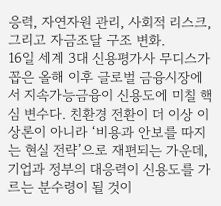응력, 자연자원 관리, 사회적 리스크, 그리고 자금조달 구조 변화.
16일 세계 3대 신용평가사 무디스가 꼽은 올해 이후 글로벌 금융시장에서 지속가능금융이 신용도에 미칠 핵심 변수다. 친환경 전환이 더 이상 이상론이 아니라 ‘비용과 안보를 따지는 현실 전략’으로 재편되는 가운데, 기업과 정부의 대응력이 신용도를 가르는 분수령이 될 것이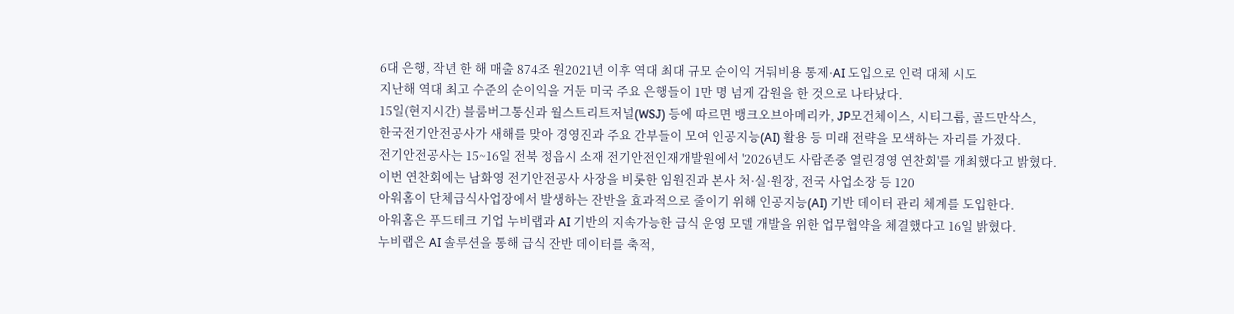6대 은행, 작년 한 해 매출 874조 원2021년 이후 역대 최대 규모 순이익 거둬비용 통제·AI 도입으로 인력 대체 시도
지난해 역대 최고 수준의 순이익을 거둔 미국 주요 은행들이 1만 명 넘게 감원을 한 것으로 나타났다.
15일(현지시간) 블룸버그통신과 월스트리트저널(WSJ) 등에 따르면 뱅크오브아메리카, JP모건체이스, 시티그룹, 골드만삭스,
한국전기안전공사가 새해를 맞아 경영진과 주요 간부들이 모여 인공지능(AI) 활용 등 미래 전략을 모색하는 자리를 가졌다.
전기안전공사는 15~16일 전북 정읍시 소재 전기안전인재개발원에서 '2026년도 사람존중 열린경영 연찬회'를 개최했다고 밝혔다.
이번 연찬회에는 남화영 전기안전공사 사장을 비롯한 임원진과 본사 처·실·원장, 전국 사업소장 등 120
아워홈이 단체급식사업장에서 발생하는 잔반을 효과적으로 줄이기 위해 인공지능(AI) 기반 데이터 관리 체계를 도입한다.
아워홈은 푸드테크 기업 누비랩과 AI 기반의 지속가능한 급식 운영 모델 개발을 위한 업무협약을 체결했다고 16일 밝혔다.
누비랩은 AI 솔루션을 통해 급식 잔반 데이터를 축적,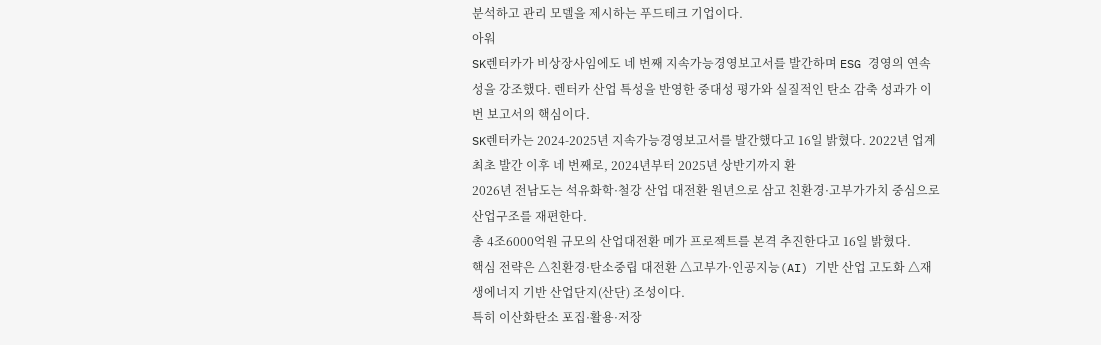분석하고 관리 모델을 제시하는 푸드테크 기업이다.
아워
SK렌터카가 비상장사임에도 네 번째 지속가능경영보고서를 발간하며 ESG 경영의 연속성을 강조했다. 렌터카 산업 특성을 반영한 중대성 평가와 실질적인 탄소 감축 성과가 이번 보고서의 핵심이다.
SK렌터카는 2024-2025년 지속가능경영보고서를 발간했다고 16일 밝혔다. 2022년 업계 최초 발간 이후 네 번째로, 2024년부터 2025년 상반기까지 환
2026년 전남도는 석유화학·철강 산업 대전환 원년으로 삼고 친환경·고부가가치 중심으로 산업구조를 재편한다.
총 4조6000억원 규모의 산업대전환 메가 프로젝트를 본격 추진한다고 16일 밝혔다.
핵심 전략은 △친환경·탄소중립 대전환 △고부가·인공지능(AI) 기반 산업 고도화 △재생에너지 기반 산업단지(산단) 조성이다.
특히 이산화탄소 포집·활용·저장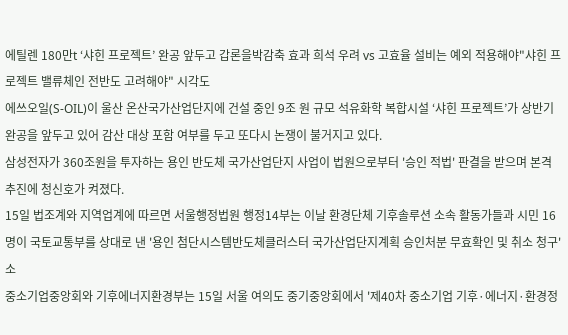에틸렌 180만t ‘샤힌 프로젝트’ 완공 앞두고 갑론을박감축 효과 희석 우려 vs 고효율 설비는 예외 적용해야"샤힌 프로젝트 밸류체인 전반도 고려해야" 시각도
에쓰오일(S-OIL)이 울산 온산국가산업단지에 건설 중인 9조 원 규모 석유화학 복합시설 ‘샤힌 프로젝트’가 상반기 완공을 앞두고 있어 감산 대상 포함 여부를 두고 또다시 논쟁이 불거지고 있다.
삼성전자가 360조원을 투자하는 용인 반도체 국가산업단지 사업이 법원으로부터 '승인 적법' 판결을 받으며 본격 추진에 청신호가 켜졌다.
15일 법조계와 지역업계에 따르면 서울행정법원 행정14부는 이날 환경단체 기후솔루션 소속 활동가들과 시민 16명이 국토교통부를 상대로 낸 '용인 첨단시스템반도체클러스터 국가산업단지계획 승인처분 무효확인 및 취소 청구' 소
중소기업중앙회와 기후에너지환경부는 15일 서울 여의도 중기중앙회에서 '제40차 중소기업 기후·에너지·환경정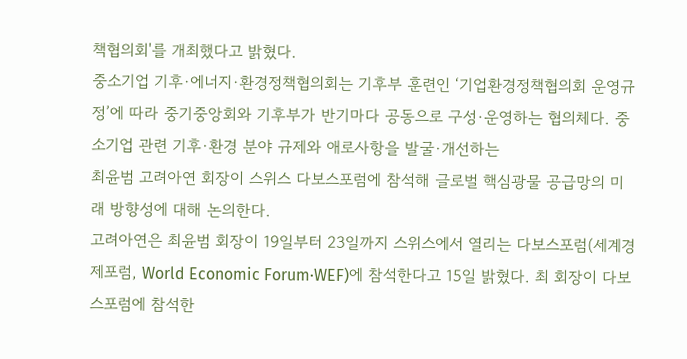책협의회'를 개최했다고 밝혔다.
중소기업 기후·에너지·환경정책협의회는 기후부 훈련인 ‘기업환경정책협의회 운영규정’에 따라 중기중앙회와 기후부가 반기마다 공동으로 구성·운영하는 협의체다. 중소기업 관련 기후·환경 분야 규제와 애로사항을 발굴·개선하는
최윤범 고려아연 회장이 스위스 다보스포럼에 참석해 글로벌 핵심광물 공급망의 미래 방향성에 대해 논의한다.
고려아연은 최윤범 회장이 19일부터 23일까지 스위스에서 열리는 다보스포럼(세계경제포럼, World Economic Forum·WEF)에 참석한다고 15일 밝혔다. 최 회장이 다보스포럼에 참석한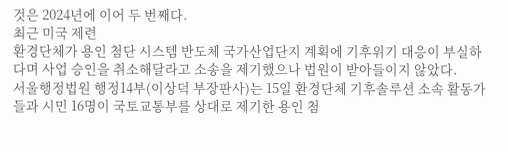것은 2024년에 이어 두 번째다.
최근 미국 제련
환경단체가 용인 첨단 시스템 반도체 국가산업단지 계획에 기후위기 대응이 부실하다며 사업 승인을 취소해달라고 소송을 제기했으나 법원이 받아들이지 않았다.
서울행정법원 행정14부(이상덕 부장판사)는 15일 환경단체 기후솔루션 소속 활동가들과 시민 16명이 국토교통부를 상대로 제기한 용인 첨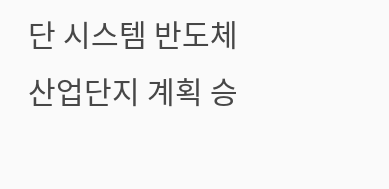단 시스템 반도체 산업단지 계획 승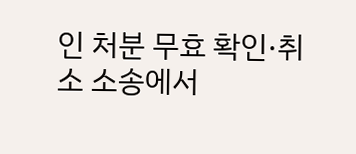인 처분 무효 확인·취소 소송에서